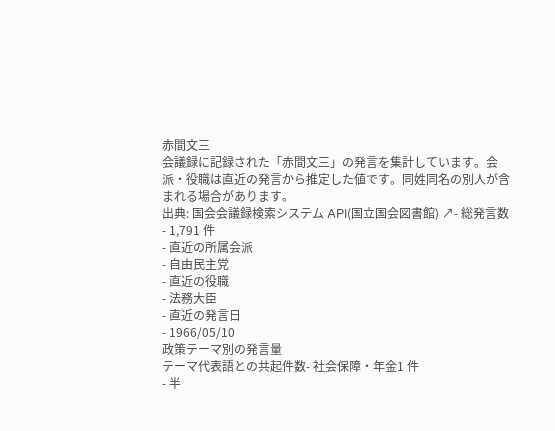赤間文三
会議録に記録された「赤間文三」の発言を集計しています。会派・役職は直近の発言から推定した値です。同姓同名の別人が含まれる場合があります。
出典: 国会会議録検索システム API(国立国会図書館) ↗- 総発言数
- 1,791 件
- 直近の所属会派
- 自由民主党
- 直近の役職
- 法務大臣
- 直近の発言日
- 1966/05/10
政策テーマ別の発言量
テーマ代表語との共起件数- 社会保障・年金1 件
- 半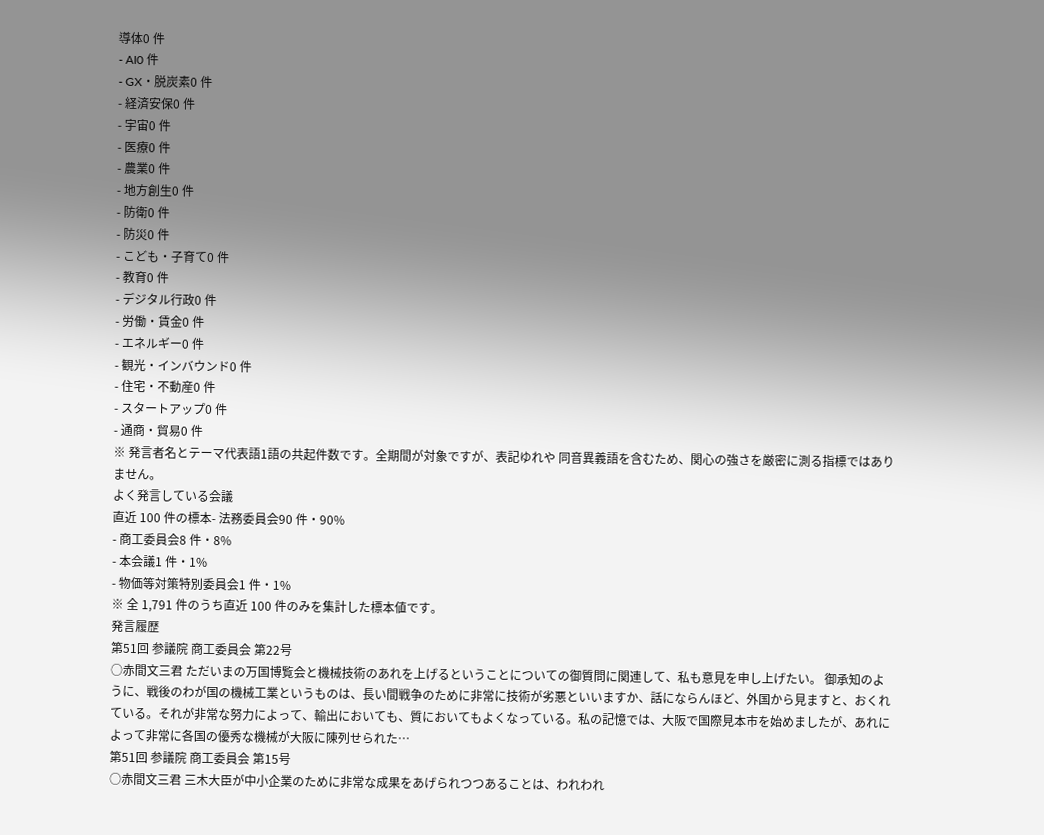導体0 件
- AI0 件
- GX・脱炭素0 件
- 経済安保0 件
- 宇宙0 件
- 医療0 件
- 農業0 件
- 地方創生0 件
- 防衛0 件
- 防災0 件
- こども・子育て0 件
- 教育0 件
- デジタル行政0 件
- 労働・賃金0 件
- エネルギー0 件
- 観光・インバウンド0 件
- 住宅・不動産0 件
- スタートアップ0 件
- 通商・貿易0 件
※ 発言者名とテーマ代表語1語の共起件数です。全期間が対象ですが、表記ゆれや 同音異義語を含むため、関心の強さを厳密に測る指標ではありません。
よく発言している会議
直近 100 件の標本- 法務委員会90 件・90%
- 商工委員会8 件・8%
- 本会議1 件・1%
- 物価等対策特別委員会1 件・1%
※ 全 1,791 件のうち直近 100 件のみを集計した標本値です。
発言履歴
第51回 参議院 商工委員会 第22号
○赤間文三君 ただいまの万国博覧会と機械技術のあれを上げるということについての御質問に関連して、私も意見を申し上げたい。 御承知のように、戦後のわが国の機械工業というものは、長い間戦争のために非常に技術が劣悪といいますか、話にならんほど、外国から見ますと、おくれている。それが非常な努力によって、輸出においても、質においてもよくなっている。私の記憶では、大阪で国際見本市を始めましたが、あれによって非常に各国の優秀な機械が大阪に陳列せられた…
第51回 参議院 商工委員会 第15号
○赤間文三君 三木大臣が中小企業のために非常な成果をあげられつつあることは、われわれ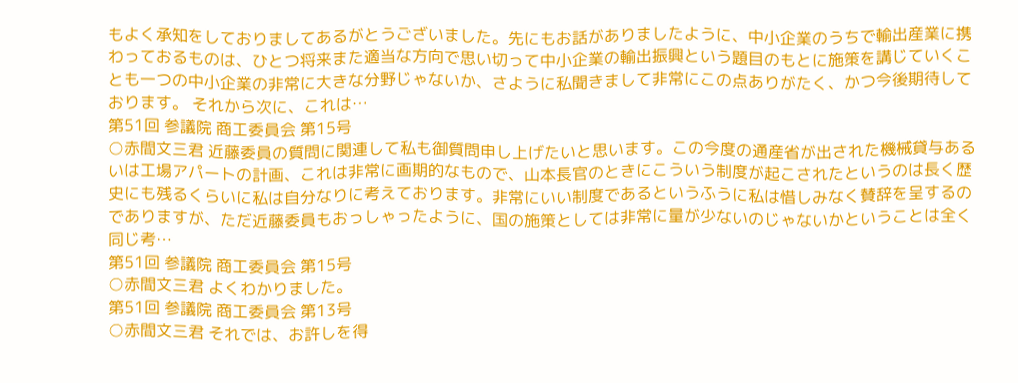もよく承知をしておりましてあるがとうございました。先にもお話がありましたように、中小企業のうちで輸出産業に携わっておるものは、ひとつ将来また適当な方向で思い切って中小企業の輸出振興という題目のもとに施策を講じていくことも一つの中小企業の非常に大きな分野じゃないか、さように私聞きまして非常にこの点ありがたく、かつ今後期待しております。 それから次に、これは…
第51回 参議院 商工委員会 第15号
○赤間文三君 近藤委員の質問に関連して私も御質問申し上げたいと思います。この今度の通産省が出された機械貸与あるいは工場アパートの計画、これは非常に画期的なもので、山本長官のときにこういう制度が起こされたというのは長く歴史にも残るくらいに私は自分なりに考えております。非常にいい制度であるというふうに私は惜しみなく賛辞を呈するのでありますが、ただ近藤委員もおっしゃったように、国の施策としては非常に量が少ないのじゃないかということは全く同じ考…
第51回 参議院 商工委員会 第15号
○赤間文三君 よくわかりました。
第51回 参議院 商工委員会 第13号
○赤間文三君 それでは、お許しを得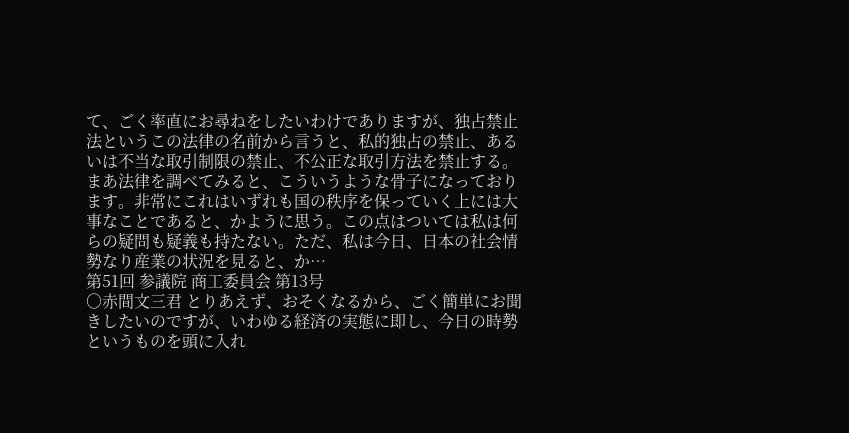て、ごく率直にお尋ねをしたいわけでありますが、独占禁止法というこの法律の名前から言うと、私的独占の禁止、あるいは不当な取引制限の禁止、不公正な取引方法を禁止する。まあ法律を調べてみると、こういうような骨子になっております。非常にこれはいずれも国の秩序を保っていく上には大事なことであると、かように思う。この点はついては私は何らの疑問も疑義も持たない。ただ、私は今日、日本の社会情勢なり産業の状況を見ると、か…
第51回 参議院 商工委員会 第13号
○赤間文三君 とりあえず、おそくなるから、ごく簡単にお聞きしたいのですが、いわゆる経済の実態に即し、今日の時勢というものを頭に入れ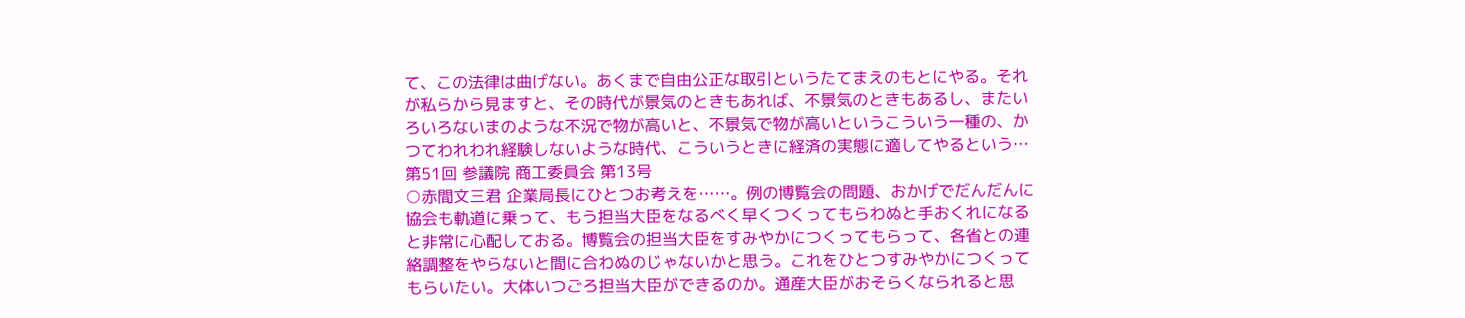て、この法律は曲げない。あくまで自由公正な取引というたてまえのもとにやる。それが私らから見ますと、その時代が景気のときもあれば、不景気のときもあるし、またいろいろないまのような不況で物が高いと、不景気で物が高いというこういう一種の、かつてわれわれ経験しないような時代、こういうときに経済の実態に適してやるという…
第51回 参議院 商工委員会 第13号
○赤間文三君 企業局長にひとつお考えを……。例の博覧会の問題、おかげでだんだんに協会も軌道に乗って、もう担当大臣をなるべく早くつくってもらわぬと手おくれになると非常に心配しておる。博覧会の担当大臣をすみやかにつくってもらって、各省との連絡調整をやらないと間に合わぬのじゃないかと思う。これをひとつすみやかにつくってもらいたい。大体いつごろ担当大臣ができるのか。通産大臣がおそらくなられると思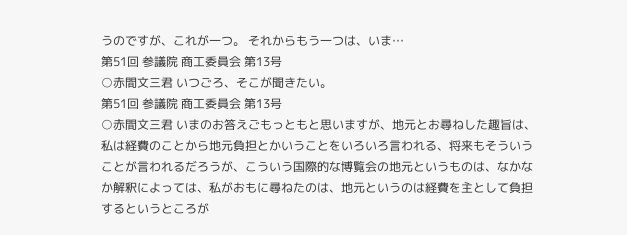うのですが、これが一つ。 それからもう一つは、いま…
第51回 参議院 商工委員会 第13号
○赤間文三君 いつごろ、そこが聞きたい。
第51回 参議院 商工委員会 第13号
○赤間文三君 いまのお答えごもっともと思いますが、地元とお尋ねした趣旨は、私は経費のことから地元負担とかいうことをいろいろ言われる、将来もそういうことが言われるだろうが、こういう国際的な博覧会の地元というものは、なかなか解釈によっては、私がおもに尋ねたのは、地元というのは経費を主として負担するというところが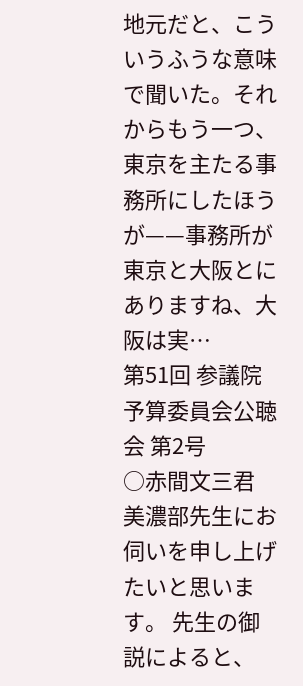地元だと、こういうふうな意味で聞いた。それからもう一つ、東京を主たる事務所にしたほうが——事務所が東京と大阪とにありますね、大阪は実…
第51回 参議院 予算委員会公聴会 第2号
○赤間文三君 美濃部先生にお伺いを申し上げたいと思います。 先生の御説によると、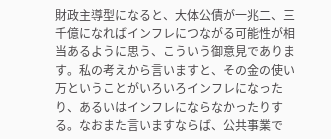財政主導型になると、大体公債が一兆二、三千億になればインフレにつながる可能性が相当あるように思う、こういう御意見であります。私の考えから言いますと、その金の使い万ということがいろいろインフレになったり、あるいはインフレにならなかったりする。なおまた言いますならば、公共事業で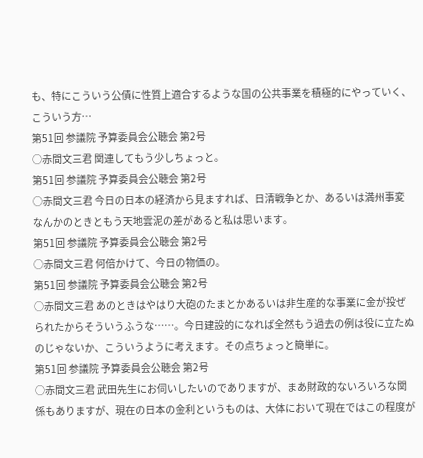も、特にこういう公債に性質上適合するような国の公共事業を積極的にやっていく、こういう方…
第51回 参議院 予算委員会公聴会 第2号
○赤間文三君 関連してもう少しちょっと。
第51回 参議院 予算委員会公聴会 第2号
○赤間文三君 今日の日本の経済から見ますれば、日清戦争とか、あるいは満州事変なんかのときともう天地雲泥の差があると私は思います。
第51回 参議院 予算委員会公聴会 第2号
○赤間文三君 何倍かけて、今日の物価の。
第51回 参議院 予算委員会公聴会 第2号
○赤間文三君 あのときはやはり大砲のたまとかあるいは非生産的な事業に金が投ぜられたからそういうふうな……。今日建設的になれば全然もう過去の例は役に立たぬのじゃないか、こういうように考えます。その点ちょっと簡単に。
第51回 参議院 予算委員会公聴会 第2号
○赤間文三君 武田先生にお伺いしたいのでありますが、まあ財政的ないろいろな関係もありますが、現在の日本の金利というものは、大体において現在ではこの程度が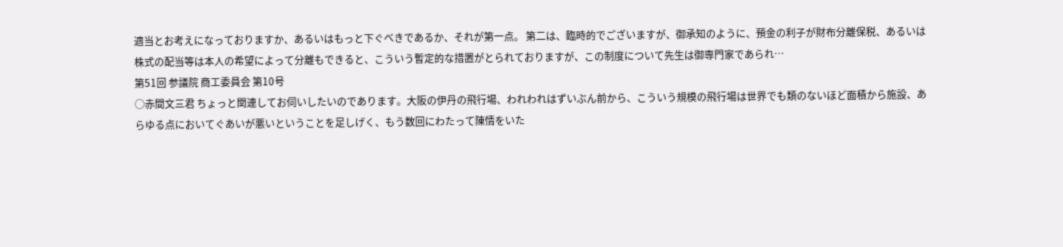適当とお考えになっておりますか、あるいはもっと下ぐべきであるか、それが第一点。 第二は、臨時的でございますが、御承知のように、預金の利子が財布分離保税、あるいは株式の配当等は本人の希望によって分離もできると、こういう暫定的な措置がとられておりますが、この制度について先生は御専門家であられ…
第51回 参議院 商工委員会 第10号
○赤間文三君 ちょっと関連してお伺いしたいのであります。大阪の伊丹の飛行場、われわれはずいぶん前から、こういう規模の飛行場は世界でも類のないほど面積から施設、あらゆる点においてぐあいが悪いということを足しげく、もう数回にわたって陳情をいた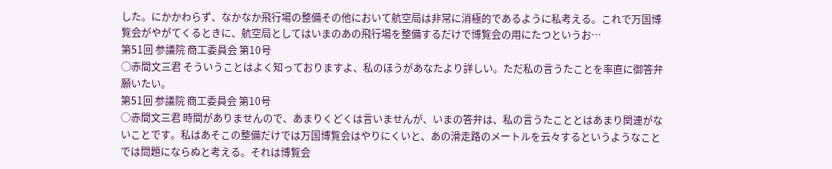した。にかかわらず、なかなか飛行場の整備その他において航空局は非常に消極的であるように私考える。これで万国博覧会がやがてくるときに、航空局としてはいまのあの飛行場を整備するだけで博覧会の用にたつというお…
第51回 参議院 商工委員会 第10号
○赤間文三君 そういうことはよく知っておりますよ、私のほうがあなたより詳しい。ただ私の言うたことを率直に御答弁願いたい。
第51回 参議院 商工委員会 第10号
○赤間文三君 時間がありませんので、あまりくどくは言いませんが、いまの答弁は、私の言うたこととはあまり関連がないことです。私はあそこの整備だけでは万国博覧会はやりにくいと、あの滑走路のメートルを云々するというようなことでは問題にならぬと考える。それは博覧会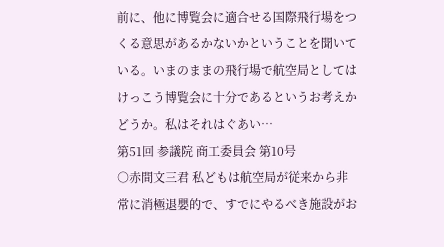前に、他に博覧会に適合せる国際飛行場をつくる意思があるかないかということを聞いている。いまのままの飛行場で航空局としてはけっこう博覧会に十分であるというお考えかどうか。私はそれはぐあい…
第51回 参議院 商工委員会 第10号
○赤間文三君 私どもは航空局が従来から非常に消極退嬰的で、すでにやるべき施設がお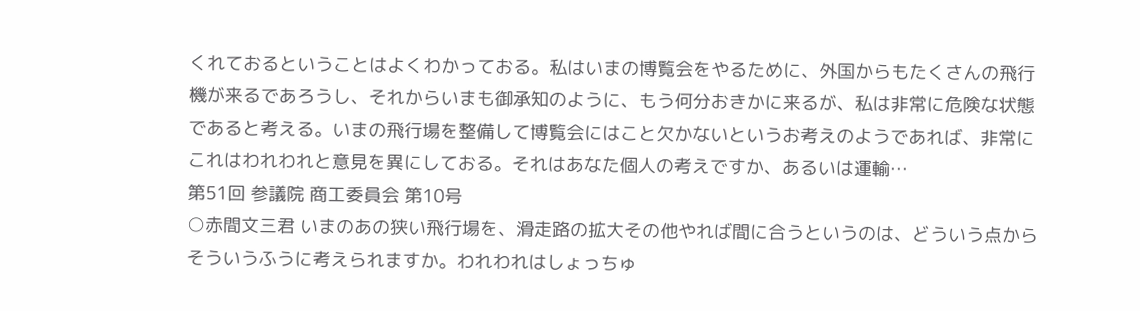くれておるということはよくわかっておる。私はいまの博覧会をやるために、外国からもたくさんの飛行機が来るであろうし、それからいまも御承知のように、もう何分おきかに来るが、私は非常に危険な状態であると考える。いまの飛行場を整備して博覧会にはこと欠かないというお考えのようであれば、非常にこれはわれわれと意見を異にしておる。それはあなた個人の考えですか、あるいは運輸…
第51回 参議院 商工委員会 第10号
○赤間文三君 いまのあの狭い飛行場を、滑走路の拡大その他やれば間に合うというのは、どういう点からそういうふうに考えられますか。われわれはしょっちゅ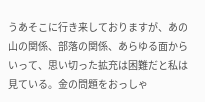うあそこに行き来しておりますが、あの山の関係、部落の関係、あらゆる面からいって、思い切った拡充は困難だと私は見ている。金の問題をおっしゃ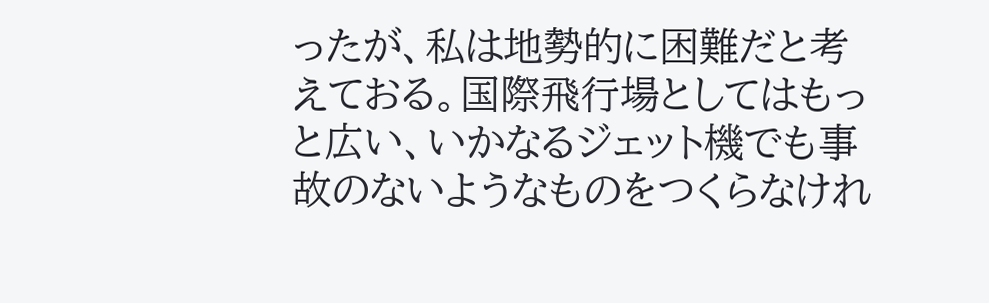ったが、私は地勢的に困難だと考えておる。国際飛行場としてはもっと広い、いかなるジェット機でも事故のないようなものをつくらなけれ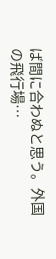ば間に合わぬと思う。外国の飛行場…